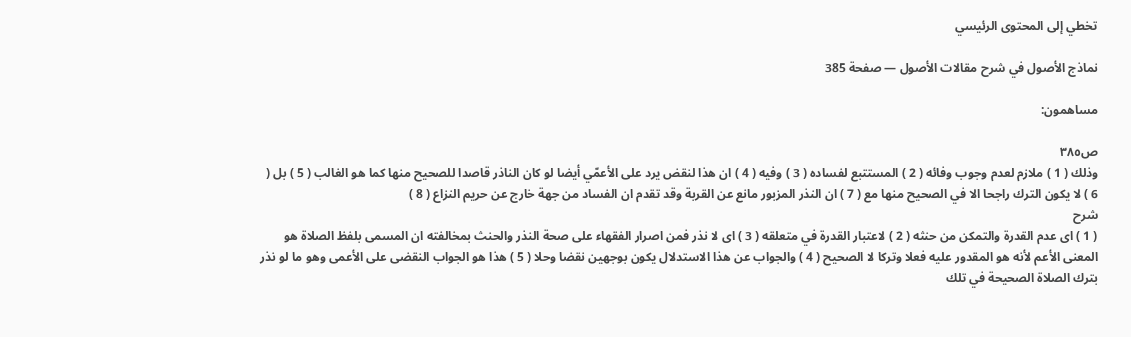تخطي إلى المحتوى الرئيسي

نماذج الأصول في شرح مقالات الأصول — صفحة 385

مساهمون:

ص٣٨٥
وذلك ( 1 ) ملازم لعدم وجوب وفائه ( 2 ) المستتبع لفساده ( 3 ) وفيه ( 4 ) ان هذا لنقض يرد على الأعمّي أيضا لو كان الناذر قاصدا للصحيح منها كما هو الغالب ( 5 ) بل ( 6 ) لا يكون الترك راجحا الا في الصحيح منها مع ( 7 ) ان النذر المزبور مانع عن القربة وقد تقدم ان الفساد من جهة خارج عن حريم النزاع ( 8 )
شرح
( 1 ) اى عدم القدرة والتمكن من حنثه ( 2 ) لاعتبار القدرة في متعلقه ( 3 ) اى لا نذر فمن اصرار الفقهاء على صحة النذر والحنث بمخالفته ان المسمى بلفظ الصلاة هو المعنى الأعم لأنه هو المقدور عليه فعلا وتركا لا الصحيح ( 4 ) والجواب عن هذا الاستدلال يكون بوجهين نقضا وحلا ( 5 ) هذا هو الجواب النقضى على الأعمى وهو ما لو نذر بترك الصلاة الصحيحة في تلك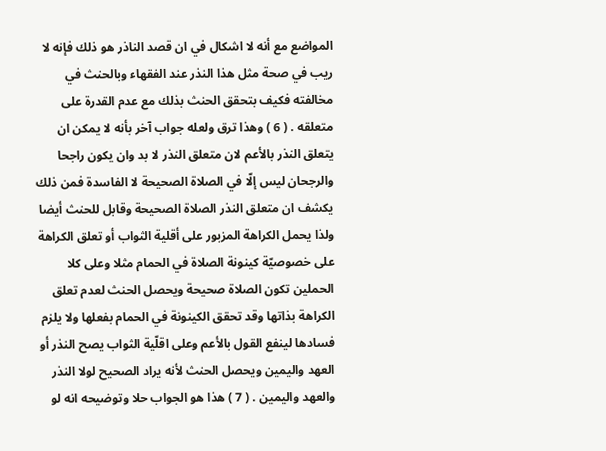المواضع مع أنه لا اشكال في ان قصد الناذر هو ذلك فإنه لا ريب في صحة مثل هذا النذر عند الفقهاء وبالحنث في مخالفته فكيف بتحقق الحنث بذلك مع عدم القدرة على متعلقه . ( 6 ) وهذا ترق ولعله جواب آخر بأنه لا يمكن ان يتعلق النذر بالأعم لان متعلق النذر لا بد وان يكون راجحا والرجحان ليس إلّا في الصلاة الصحيحة لا الفاسدة فمن ذلك يكشف ان متعلق النذر الصلاة الصحيحة وقابل للحنث أيضا ولذا يحمل الكراهة المزبور على أقلية الثواب أو تعلق الكراهة على خصوصيّة كينونة الصلاة في الحمام مثلا وعلى كلا الحملين تكون الصلاة صحيحة ويحصل الحنث لعدم تعلق الكراهة بذاتها وقد تحقق الكينونة في الحمام بفعلها ولا يلزم فسادها لينفع القول بالأعم وعلى اقلّية الثواب يصح النذر أو العهد واليمين ويحصل الحنث لأنه يراد الصحيح لولا النذر والعهد واليمين . ( 7 ) هذا هو الجواب حلا وتوضيحه انه لو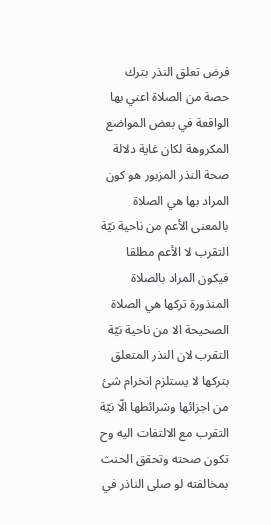فرض تعلق النذر بترك حصة من الصلاة اعني بها الواقعة في بعض المواضع المكروهة لكان غاية دلالة صحة النذر المزبور هو كون المراد بها هي الصلاة بالمعنى الأعم من ناحية نيّة التقرب لا الأعم مطلقا فيكون المراد بالصلاة المنذورة تركها هي الصلاة الصحيحة الا من ناحية نيّة التقرب لان النذر المتعلق بتركها لا يستلزم انخرام شئ من اجزائها وشرائطها الّا نيّة التقرب مع الالتفات اليه وح تكون صحته وتحقق الحنث بمخالفته لو صلى الناذر في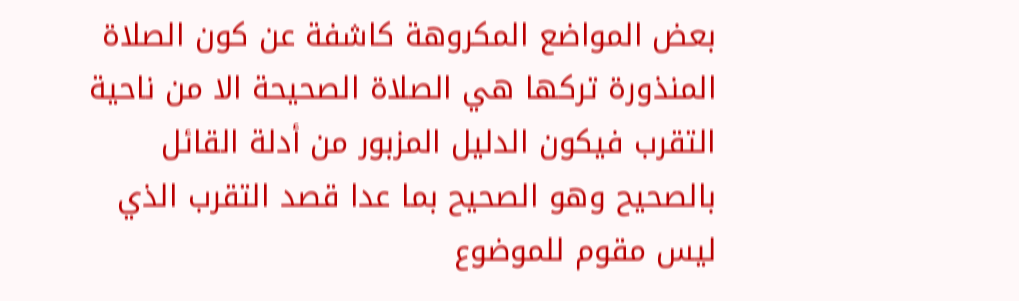بعض المواضع المكروهة كاشفة عن كون الصلاة المنذورة تركها هي الصلاة الصحيحة الا من ناحية التقرب فيكون الدليل المزبور من أدلة القائل بالصحيح وهو الصحيح بما عدا قصد التقرب الذي ليس مقوم للموضوع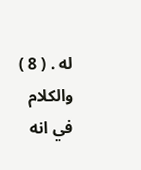له . ( 8 ) والكلام في انه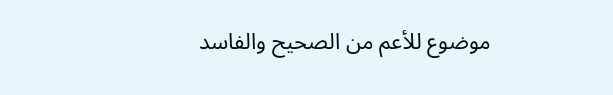موضوع للأعم من الصحيح والفاسد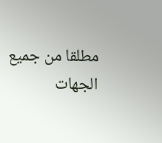مطلقا من جميع الجهات